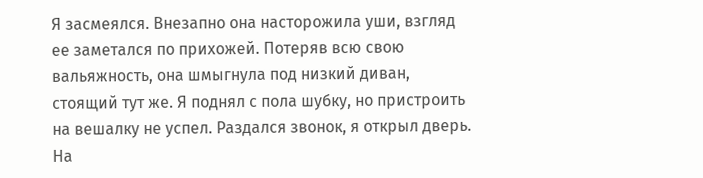Я засмеялся. Внезапно она насторожила уши, взгляд ее заметался по прихожей. Потеряв всю свою вальяжность, она шмыгнула под низкий диван, стоящий тут же. Я поднял с пола шубку, но пристроить на вешалку не успел. Раздался звонок, я открыл дверь.
На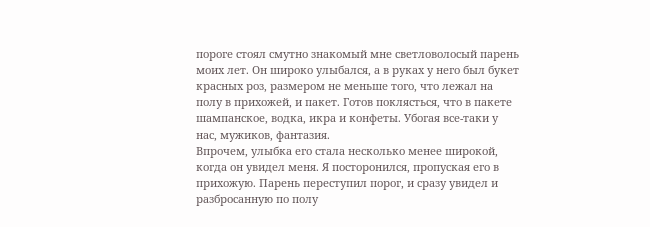пороге стоял смутно знакомый мне светловолосый парень моих лет. Он широко улыбался, а в руках у него был букет красных роз, размером не меньше того, что лежал на полу в прихожей, и пакет. Готов поклясться, что в пакете шампанское, водка, икра и конфеты. Убогая все-таки у нас, мужиков, фантазия.
Впрочем, улыбка его стала несколько менее широкой, когда он увидел меня. Я посторонился, пропуская его в прихожую. Парень переступил порог, и сразу увидел и разбросанную по полу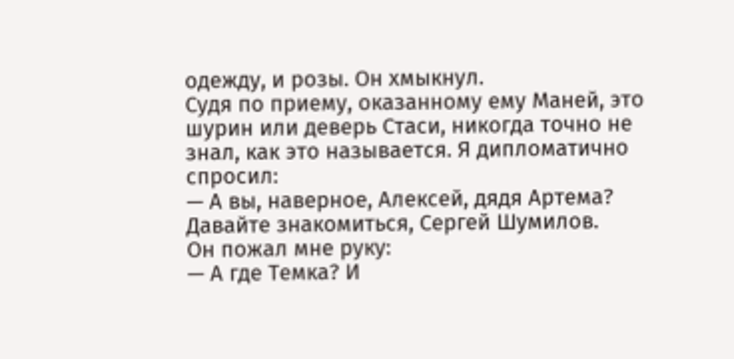одежду, и розы. Он хмыкнул.
Судя по приему, оказанному ему Маней, это шурин или деверь Стаси, никогда точно не знал, как это называется. Я дипломатично спросил:
— А вы, наверное, Алексей, дядя Артема? Давайте знакомиться, Сергей Шумилов.
Он пожал мне руку:
— А где Темка? И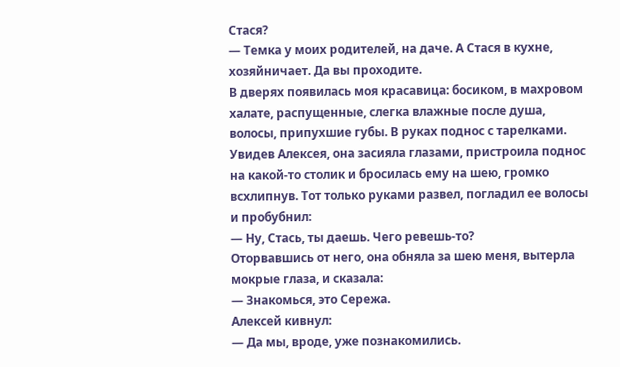Стася?
— Темка у моих родителей, на даче. А Стася в кухне, хозяйничает. Да вы проходите.
В дверях появилась моя красавица: босиком, в махровом халате, распущенные, слегка влажные после душа, волосы, припухшие губы. В руках поднос с тарелками. Увидев Алексея, она засияла глазами, пристроила поднос на какой-то столик и бросилась ему на шею, громко всхлипнув. Тот только руками развел, погладил ее волосы и пробубнил:
— Ну, Стась, ты даешь. Чего ревешь-то?
Оторвавшись от него, она обняла за шею меня, вытерла мокрые глаза, и сказала:
— Знакомься, это Сережа.
Алексей кивнул:
— Да мы, вроде, уже познакомились.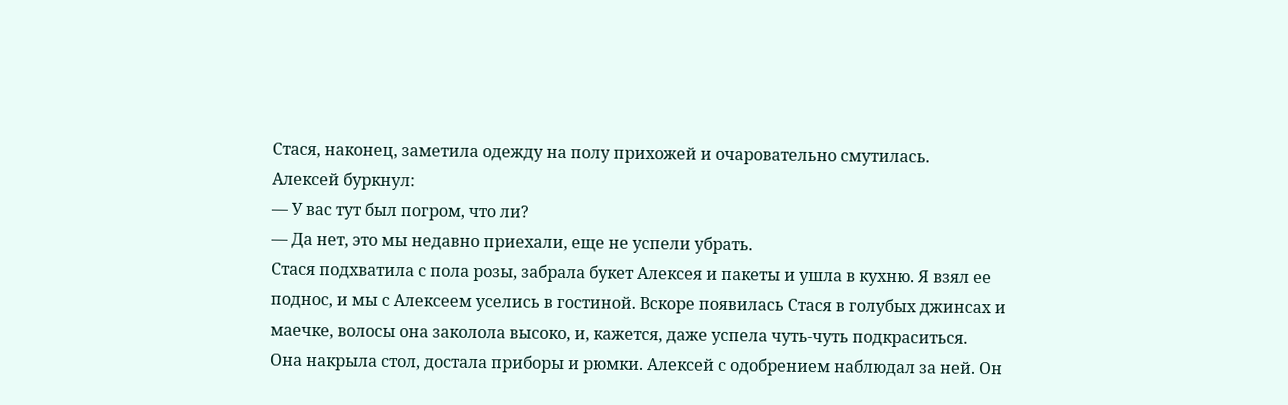Стася, наконец, заметила одежду на полу прихожей и очаровательно смутилась.
Алексей буркнул:
— У вас тут был погром, что ли?
— Да нет, это мы недавно приехали, еще не успели убрать.
Стася подхватила с пола розы, забрала букет Алексея и пакеты и ушла в кухню. Я взял ее поднос, и мы с Алексеем уселись в гостиной. Вскоре появилась Стася в голубых джинсах и маечке, волосы она заколола высоко, и, кажется, даже успела чуть-чуть подкраситься.
Она накрыла стол, достала приборы и рюмки. Алексей с одобрением наблюдал за ней. Он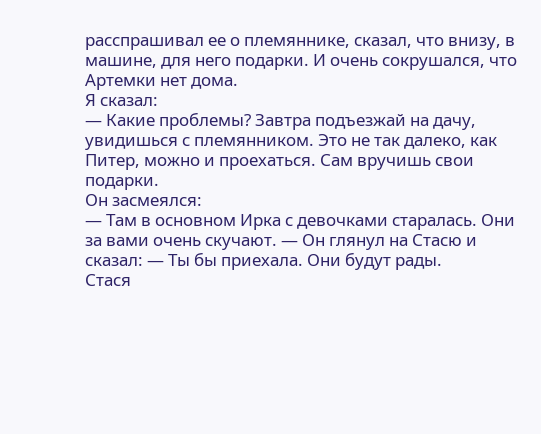расспрашивал ее о племяннике, сказал, что внизу, в машине, для него подарки. И очень сокрушался, что Артемки нет дома.
Я сказал:
— Какие проблемы? Завтра подъезжай на дачу, увидишься с племянником. Это не так далеко, как Питер, можно и проехаться. Сам вручишь свои подарки.
Он засмеялся:
— Там в основном Ирка с девочками старалась. Они за вами очень скучают. — Он глянул на Стасю и сказал: — Ты бы приехала. Они будут рады.
Стася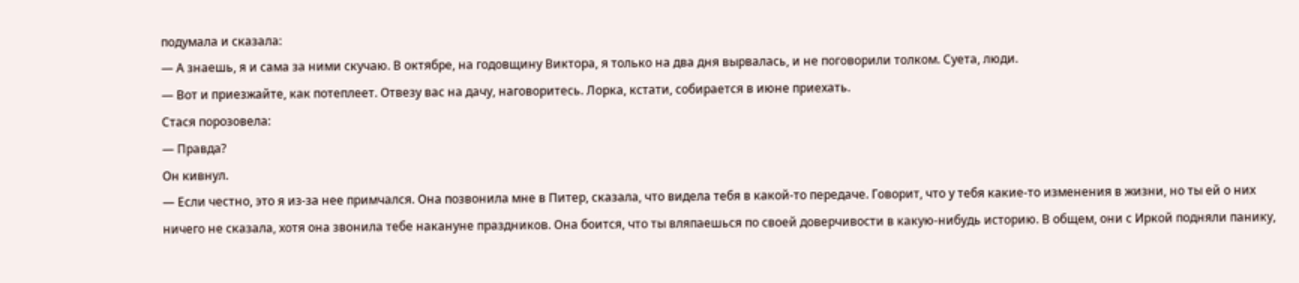подумала и сказала:
— А знаешь, я и сама за ними скучаю. В октябре, на годовщину Виктора, я только на два дня вырвалась, и не поговорили толком. Суета, люди.
— Вот и приезжайте, как потеплеет. Отвезу вас на дачу, наговоритесь. Лорка, кстати, собирается в июне приехать.
Стася порозовела:
— Правда?
Он кивнул.
— Если честно, это я из-за нее примчался. Она позвонила мне в Питер, сказала, что видела тебя в какой-то передаче. Говорит, что у тебя какие-то изменения в жизни, но ты ей о них ничего не сказала, хотя она звонила тебе накануне праздников. Она боится, что ты вляпаешься по своей доверчивости в какую-нибудь историю. В общем, они с Иркой подняли панику,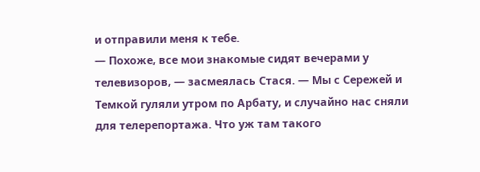и отправили меня к тебе.
— Похоже, все мои знакомые сидят вечерами у телевизоров, — засмеялась Стася. — Мы с Сережей и Темкой гуляли утром по Арбату, и случайно нас сняли для телерепортажа. Что уж там такого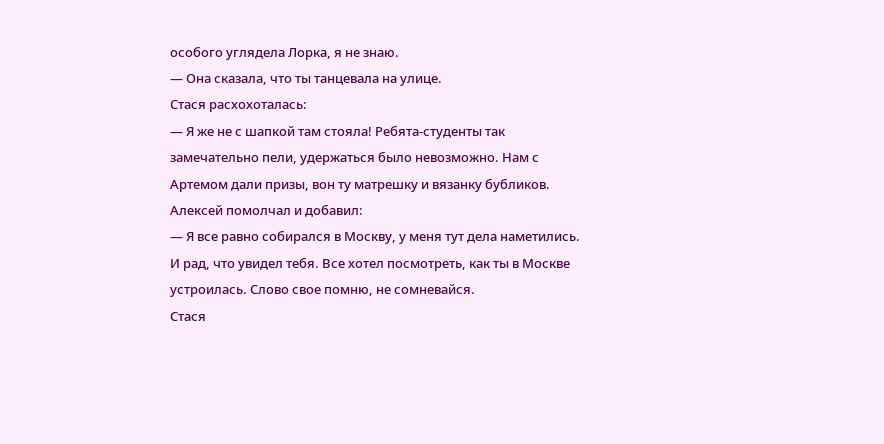особого углядела Лорка, я не знаю.
— Она сказала, что ты танцевала на улице.
Стася расхохоталась:
— Я же не с шапкой там стояла! Ребята-студенты так замечательно пели, удержаться было невозможно. Нам с Артемом дали призы, вон ту матрешку и вязанку бубликов.
Алексей помолчал и добавил:
— Я все равно собирался в Москву, у меня тут дела наметились. И рад, что увидел тебя. Все хотел посмотреть, как ты в Москве устроилась. Слово свое помню, не сомневайся.
Стася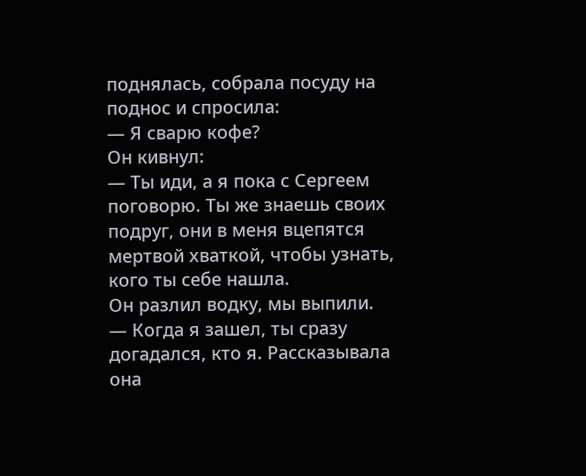поднялась, собрала посуду на поднос и спросила:
— Я сварю кофе?
Он кивнул:
— Ты иди, а я пока с Сергеем поговорю. Ты же знаешь своих подруг, они в меня вцепятся мертвой хваткой, чтобы узнать, кого ты себе нашла.
Он разлил водку, мы выпили.
— Когда я зашел, ты сразу догадался, кто я. Рассказывала она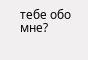тебе обо мне?